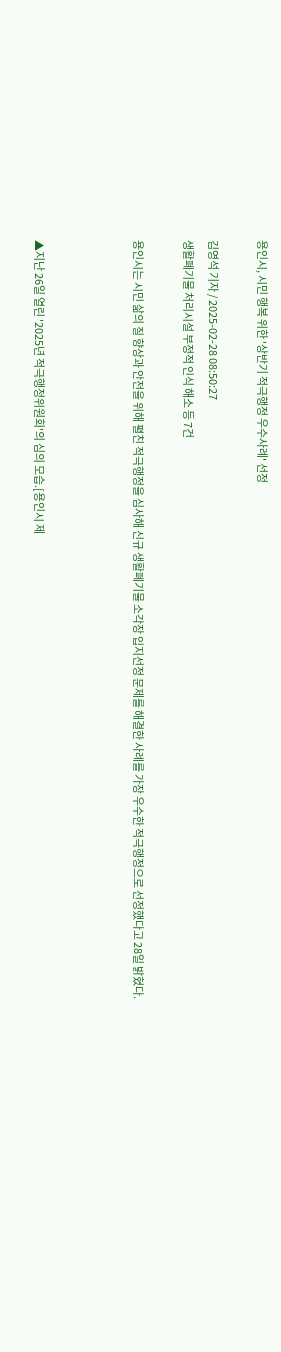용인시, 시민 행복 위한 '상반기 적극행정 우수사례' 선정

김영석 기자 / 2025-02-28 08:50:27
생활폐기물 처리시설 부정적 인식 해소 등 7건

용인시는 시민 삶의 질 향상과 안전을 위해 펼친 적극행정을 심사해 신규 생활폐기물 소각장 입지선정 문제를 해결한 사례를 가장 우수한 적극행정으로 선정했다고 28일 밝혔다.



▲지난 26일 열린 '2025년 적극행정위원회'의 심의 모습.[용인시 제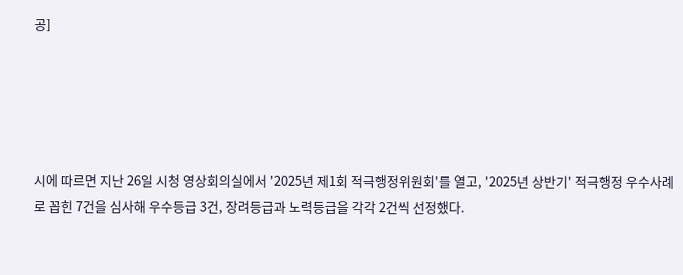공]





시에 따르면 지난 26일 시청 영상회의실에서 '2025년 제1회 적극행정위원회'를 열고, '2025년 상반기' 적극행정 우수사례로 꼽힌 7건을 심사해 우수등급 3건, 장려등급과 노력등급을 각각 2건씩 선정했다.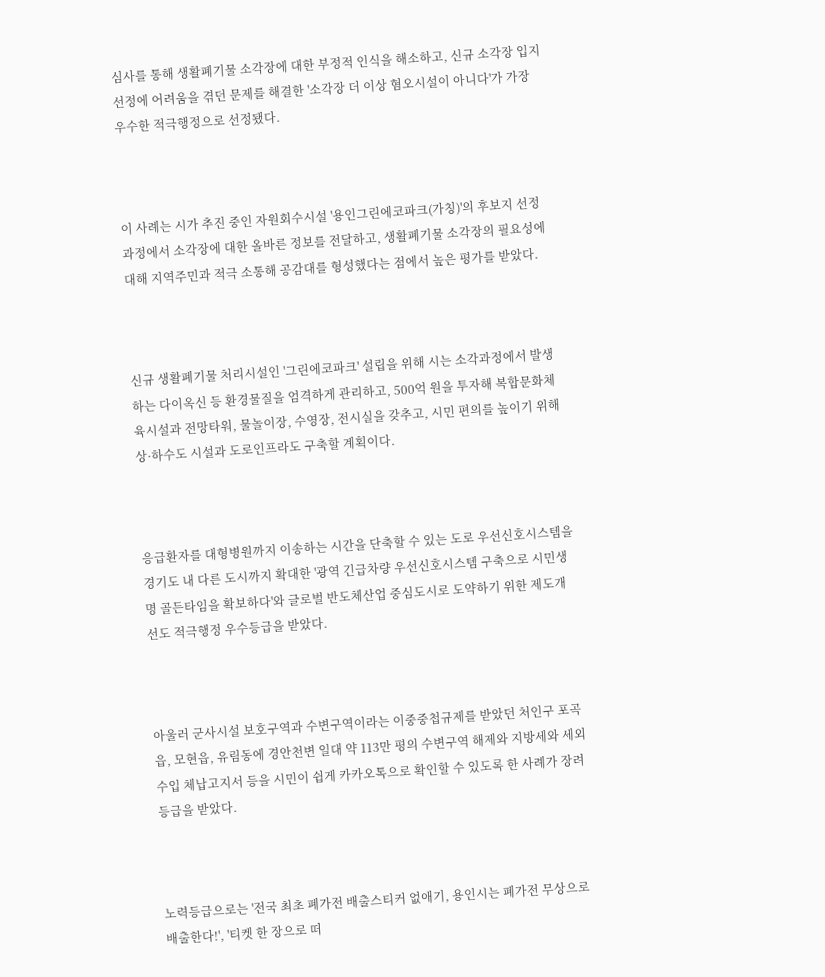심사를 통해 생활폐기물 소각장에 대한 부정적 인식을 해소하고, 신규 소각장 입지 선정에 어려움을 겪던 문제를 해결한 '소각장 더 이상 혐오시설이 아니다'가 가장 우수한 적극행정으로 선정됐다.



이 사례는 시가 추진 중인 자원회수시설 '용인그린에코파크(가칭)'의 후보지 선정 과정에서 소각장에 대한 올바른 정보를 전달하고, 생활폐기물 소각장의 필요성에 대해 지역주민과 적극 소통해 공감대를 형성했다는 점에서 높은 평가를 받았다.



신규 생활폐기물 처리시설인 '그린에코파크' 설립을 위해 시는 소각과정에서 발생하는 다이옥신 등 환경물질을 엄격하게 관리하고, 500억 원을 투자해 복합문화체육시설과 전망타워, 물놀이장, 수영장, 전시실을 갖추고, 시민 편의를 높이기 위해 상·하수도 시설과 도로인프라도 구축할 계획이다.



응급환자를 대형병원까지 이송하는 시간을 단축할 수 있는 도로 우선신호시스템을 경기도 내 다른 도시까지 확대한 '광역 긴급차량 우선신호시스템 구축으로 시민생명 골든타임을 확보하다'와 글로벌 반도체산업 중심도시로 도약하기 위한 제도개선도 적극행정 우수등급을 받았다.



아울러 군사시설 보호구역과 수변구역이라는 이중중첩규제를 받았던 처인구 포곡읍, 모현읍, 유림동에 경안천변 일대 약 113만 평의 수변구역 해제와 지방세와 세외수입 체납고지서 등을 시민이 쉽게 카카오톡으로 확인할 수 있도록 한 사례가 장려등급을 받았다.



노력등급으로는 '전국 최초 폐가전 배출스티커 없애기, 용인시는 폐가전 무상으로 배출한다!', '티켓 한 장으로 떠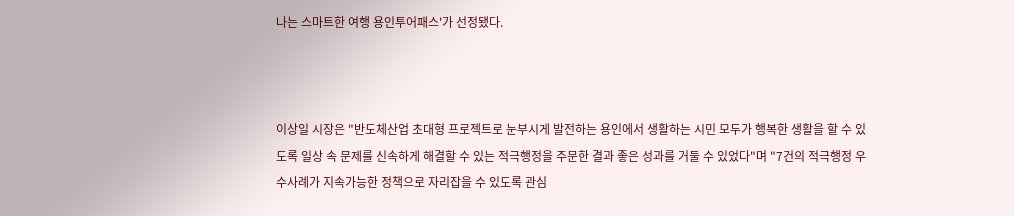나는 스마트한 여행 용인투어패스'가 선정됐다.



이상일 시장은 "반도체산업 초대형 프로젝트로 눈부시게 발전하는 용인에서 생활하는 시민 모두가 행복한 생활을 할 수 있도록 일상 속 문제를 신속하게 해결할 수 있는 적극행정을 주문한 결과 좋은 성과를 거둘 수 있었다"며 "7건의 적극행정 우수사례가 지속가능한 정책으로 자리잡을 수 있도록 관심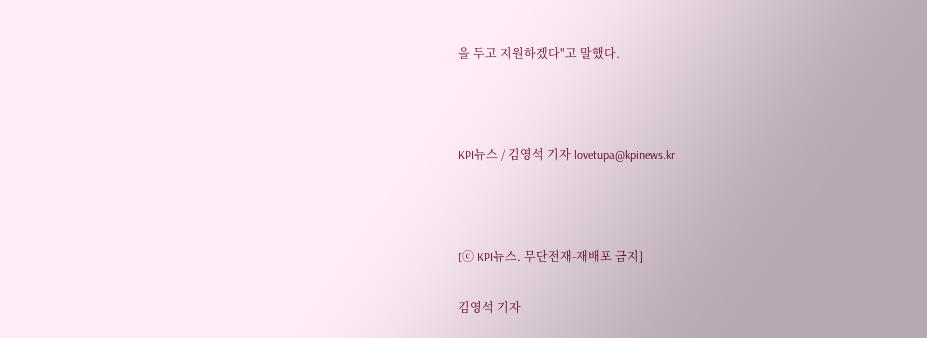을 두고 지원하겠다"고 말했다.



KPI뉴스 / 김영석 기자 lovetupa@kpinews.kr



[ⓒ KPI뉴스. 무단전재-재배포 금지]

김영석 기자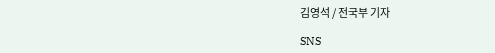김영석 / 전국부 기자

SNS